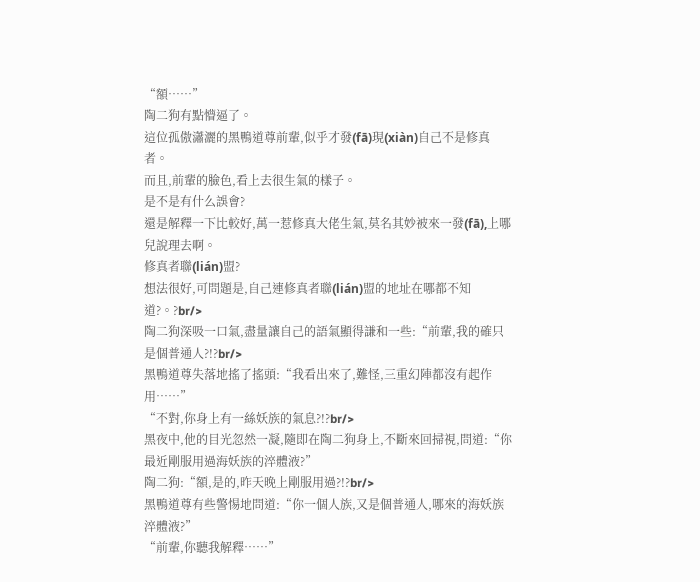“額……”
陶二狗有點懵逼了。
這位孤傲瀟灑的黑鴨道尊前輩,似乎才發(fā)現(xiàn)自己不是修真者。
而且,前輩的臉色,看上去很生氣的樣子。
是不是有什么誤會?
還是解釋一下比較好,萬一惹修真大佬生氣,莫名其妙被來一發(fā),上哪兒說理去啊。
修真者聯(lián)盟?
想法很好,可問題是,自己連修真者聯(lián)盟的地址在哪都不知道?。?br/>
陶二狗深吸一口氣,盡量讓自己的語氣顯得謙和一些:“前輩,我的確只是個普通人?!?br/>
黑鴨道尊失落地搖了搖頭:“我看出來了,難怪,三重幻陣都沒有起作用……”
“不對,你身上有一絲妖族的氣息?!?br/>
黑夜中,他的目光忽然一凝,隨即在陶二狗身上,不斷來回掃視,問道:“你最近剛服用過海妖族的淬體液?”
陶二狗:“額,是的,昨天晚上剛服用過?!?br/>
黑鴨道尊有些警惕地問道:“你一個人族,又是個普通人,哪來的海妖族淬體液?”
“前輩,你聽我解釋……”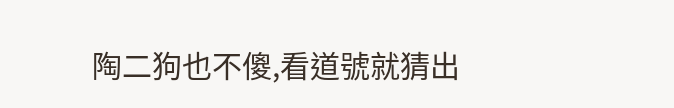陶二狗也不傻,看道號就猜出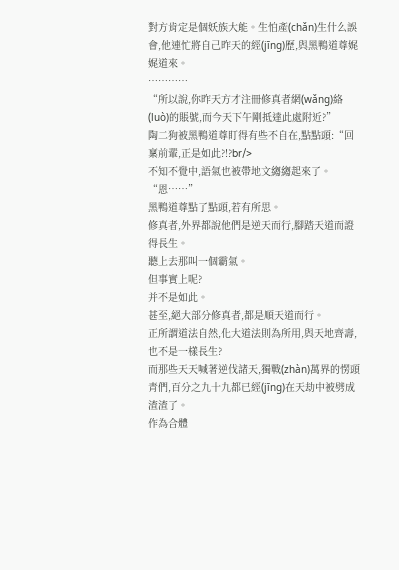對方肯定是個妖族大能。生怕產(chǎn)生什么誤會,他連忙將自己昨天的經(jīng)歷,與黑鴨道尊娓娓道來。
…………
“所以說,你昨天方才注冊修真者網(wǎng)絡(luò)的賬號,而今天下午剛抵達此處附近?”
陶二狗被黑鴨道尊盯得有些不自在,點點頭:“回稟前輩,正是如此?!?br/>
不知不覺中,語氣也被帶地文縐縐起來了。
“恩……”
黑鴨道尊點了點頭,若有所思。
修真者,外界都說他們是逆天而行,腳踏天道而證得長生。
聽上去那叫一個霸氣。
但事實上呢?
并不是如此。
甚至,絕大部分修真者,都是順天道而行。
正所謂道法自然,化大道法則為所用,與天地齊壽,也不是一樣長生?
而那些天天喊著逆伐諸天,獨戰(zhàn)萬界的愣頭青們,百分之九十九都已經(jīng)在天劫中被劈成渣渣了。
作為合體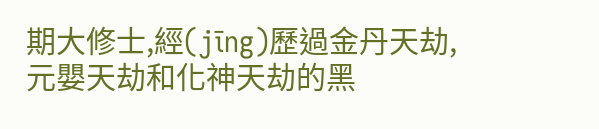期大修士,經(jīng)歷過金丹天劫,元嬰天劫和化神天劫的黑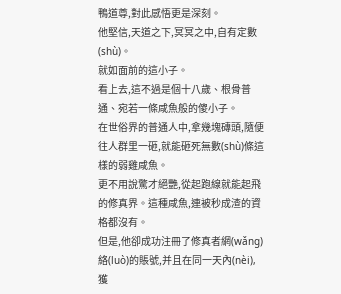鴨道尊,對此感悟更是深刻。
他堅信,天道之下,冥冥之中,自有定數(shù)。
就如面前的這小子。
看上去,這不過是個十八歲、根骨普通、宛若一條咸魚般的傻小子。
在世俗界的普通人中,拿幾塊磚頭,隨便往人群里一砸,就能砸死無數(shù)條這樣的弱雞咸魚。
更不用說驚才絕艷,從起跑線就能起飛的修真界。這種咸魚,連被秒成渣的資格都沒有。
但是,他卻成功注冊了修真者網(wǎng)絡(luò)的賬號,并且在同一天內(nèi),獲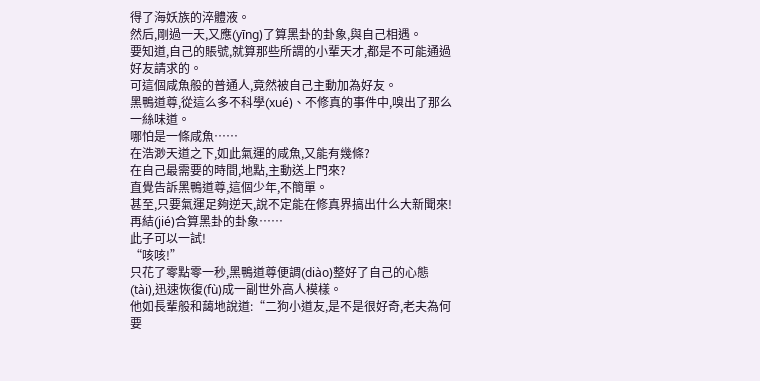得了海妖族的淬體液。
然后,剛過一天,又應(yīng)了算黑卦的卦象,與自己相遇。
要知道,自己的賬號,就算那些所謂的小輩天才,都是不可能通過好友請求的。
可這個咸魚般的普通人,竟然被自己主動加為好友。
黑鴨道尊,從這么多不科學(xué)、不修真的事件中,嗅出了那么一絲味道。
哪怕是一條咸魚……
在浩渺天道之下,如此氣運的咸魚,又能有幾條?
在自己最需要的時間,地點,主動送上門來?
直覺告訴黑鴨道尊,這個少年,不簡單。
甚至,只要氣運足夠逆天,說不定能在修真界搞出什么大新聞來!
再結(jié)合算黑卦的卦象……
此子可以一試!
“咳咳!”
只花了零點零一秒,黑鴨道尊便調(diào)整好了自己的心態(tài),迅速恢復(fù)成一副世外高人模樣。
他如長輩般和藹地說道:“二狗小道友,是不是很好奇,老夫為何要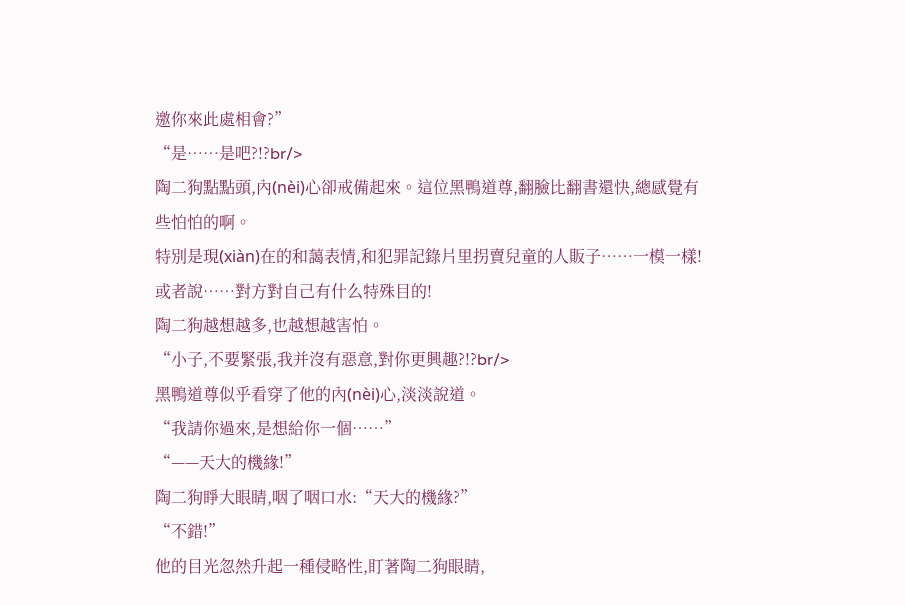邀你來此處相會?”
“是……是吧?!?br/>
陶二狗點點頭,內(nèi)心卻戒備起來。這位黑鴨道尊,翻臉比翻書還快,總感覺有些怕怕的啊。
特別是現(xiàn)在的和藹表情,和犯罪記錄片里拐賣兒童的人販子……一模一樣!
或者說……對方對自己有什么特殊目的!
陶二狗越想越多,也越想越害怕。
“小子,不要緊張,我并沒有惡意,對你更興趣?!?br/>
黑鴨道尊似乎看穿了他的內(nèi)心,淡淡說道。
“我請你過來,是想給你一個……”
“——天大的機緣!”
陶二狗睜大眼睛,咽了咽口水:“天大的機緣?”
“不錯!”
他的目光忽然升起一種侵略性,盯著陶二狗眼睛,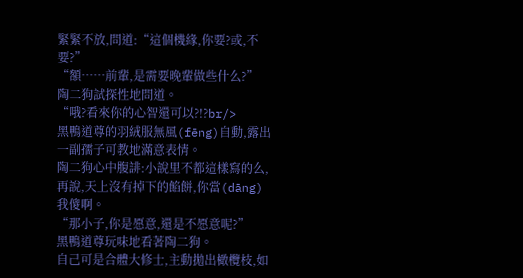緊緊不放,問道:“這個機緣,你要?或,不要?”
“額……前輩,是需要晚輩做些什么?”
陶二狗試探性地問道。
“哦?看來你的心智還可以?!?br/>
黑鴨道尊的羽絨服無風(fēng)自動,露出一副孺子可教地滿意表情。
陶二狗心中腹誹:小說里不都這樣寫的么,再說,天上沒有掉下的餡餅,你當(dāng)我傻啊。
“那小子,你是愿意,還是不愿意呢?”
黑鴨道尊玩味地看著陶二狗。
自己可是合體大修士,主動拋出橄欖枝,如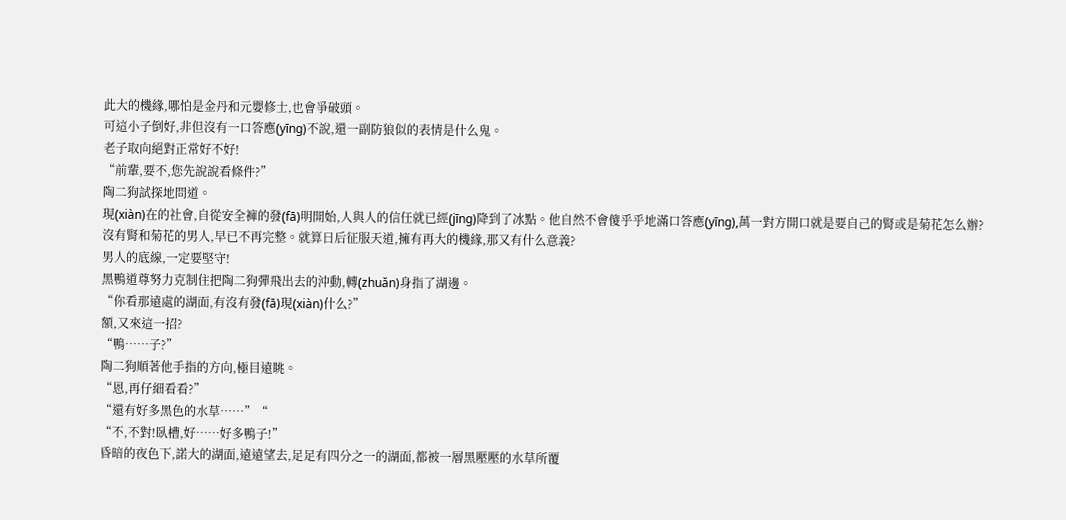此大的機緣,哪怕是金丹和元嬰修士,也會爭破頭。
可這小子倒好,非但沒有一口答應(yīng)不說,還一副防狼似的表情是什么鬼。
老子取向絕對正常好不好!
“前輩,要不,您先說說看條件?”
陶二狗試探地問道。
現(xiàn)在的社會,自從安全褲的發(fā)明開始,人與人的信任就已經(jīng)降到了冰點。他自然不會傻乎乎地滿口答應(yīng),萬一對方開口就是要自己的腎或是菊花怎么辦?
沒有腎和菊花的男人,早已不再完整。就算日后征服天道,擁有再大的機緣,那又有什么意義?
男人的底線,一定要堅守!
黑鴨道尊努力克制住把陶二狗彈飛出去的沖動,轉(zhuǎn)身指了湖邊。
“你看那遠處的湖面,有沒有發(fā)現(xiàn)什么?”
額,又來這一招?
“鴨……子?”
陶二狗順著他手指的方向,極目遠眺。
“恩,再仔細看看?”
“還有好多黑色的水草……”“
“不,不對!臥槽,好……好多鴨子!”
昏暗的夜色下,諾大的湖面,遠遠望去,足足有四分之一的湖面,都被一層黑壓壓的水草所覆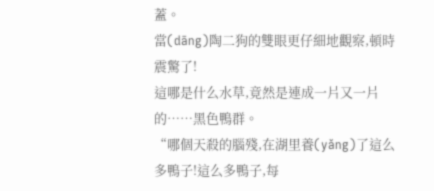蓋。
當(dāng)陶二狗的雙眼更仔細地觀察,頓時震驚了!
這哪是什么水草,竟然是連成一片又一片的……黑色鴨群。
“哪個天殺的腦殘,在湖里養(yǎng)了這么多鴨子!這么多鴨子,每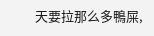天要拉那么多鴨屎,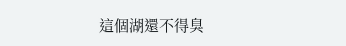這個湖還不得臭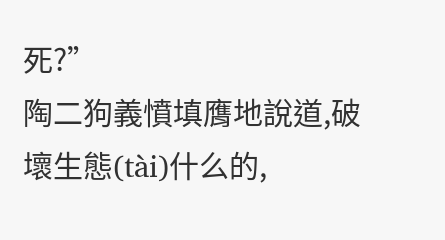死?”
陶二狗義憤填膺地說道,破壞生態(tài)什么的,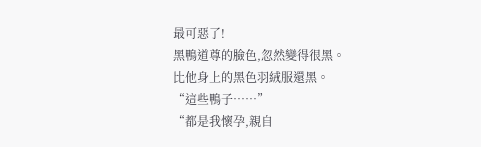最可惡了!
黑鴨道尊的臉色,忽然變得很黑。
比他身上的黑色羽絨服還黑。
“這些鴨子……”
“都是我懷孕,親自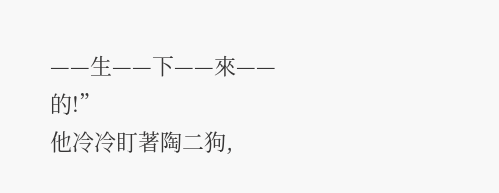——生——下——來——的!”
他冷冷盯著陶二狗,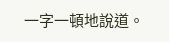一字一頓地說道。